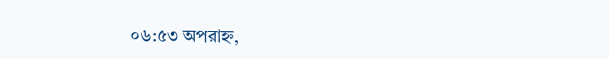০৬:৫৩ অপরাহ্ন,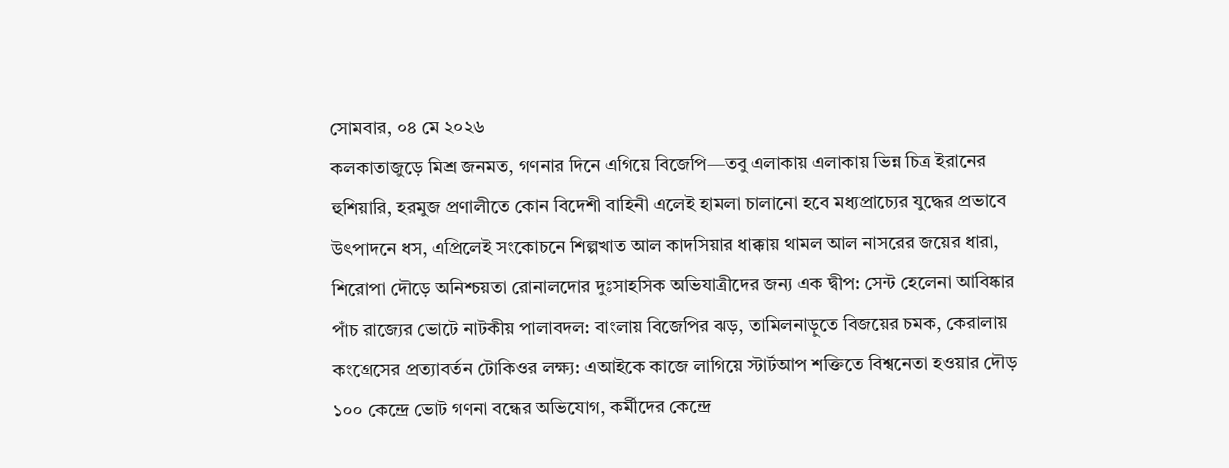সোমবার, ০৪ মে ২০২৬
কলকাতাজুড়ে মিশ্র জনমত, গণনার দিনে এগিয়ে বিজেপি—তবু এলাকায় এলাকায় ভিন্ন চিত্র ইরানের হুশিয়ারি, হরমুজ প্রণালীতে কোন বিদেশী বাহিনী এলেই হামলা চালানো হবে মধ্যপ্রাচ্যের যুদ্ধের প্রভাবে উৎপাদনে ধস, এপ্রিলেই সংকোচনে শিল্পখাত আল কাদসিয়ার ধাক্কায় থামল আল নাসরের জয়ের ধারা, শিরোপা দৌড়ে অনিশ্চয়তা রোনালদোর দুঃসাহসিক অভিযাত্রীদের জন্য এক দ্বীপ: সেন্ট হেলেনা আবিষ্কার পাঁচ রাজ্যের ভোটে নাটকীয় পালাবদল: বাংলায় বিজেপির ঝড়, তামিলনাড়ুতে বিজয়ের চমক, কেরালায় কংগ্রেসের প্রত্যাবর্তন টোকিওর লক্ষ্য: এআইকে কাজে লাগিয়ে স্টার্টআপ শক্তিতে বিশ্বনেতা হওয়ার দৌড় ১০০ কেন্দ্রে ভোট গণনা বন্ধের অভিযোগ, কর্মীদের কেন্দ্রে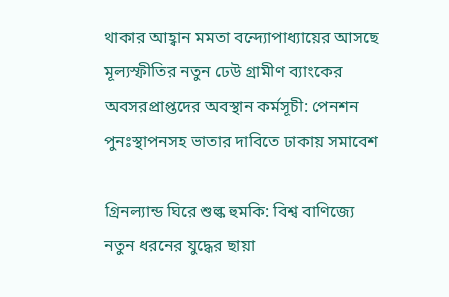থাকার আহ্বান মমতা বন্দ্যোপাধ্যায়ের আসছে মূল্যস্ফীতির নতুন ঢেউ গ্রামীণ ব্যাংকের অবসরপ্রাপ্তদের অবস্থান কর্মসূচী: পেনশন পুনঃস্থাপনসহ ভাতার দাবিতে ঢাকায় সমাবেশ

গ্রিনল্যান্ড ঘিরে শুল্ক হুমকি: বিশ্ব বাণিজ্যে নতুন ধরনের যুদ্ধের ছায়া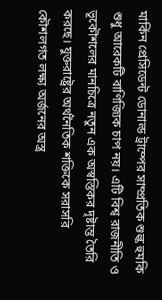মার্কিন প্রেসিডেন্ট ডোনাল্ড ট্রাম্পের সাম্প্রতিক শুল্ক হুমকি শুধু আরেকটি বাণিজ্যিক চাপ নয়। এটি বিশ্ব রাজনীতি ও ভূকৌশলের মানচিত্রে নতুন এক অস্বস্তিকর দৃষ্টান্ত তৈরি করছে। যুক্তরাষ্ট্রের অর্থনৈতিক শক্তিকে সরাসরি কৌশলগত লক্ষ্য অর্জনের অস্ত্র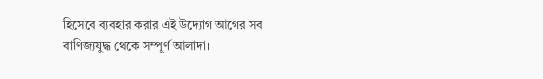হিসেবে ব্যবহার করার এই উদ্যোগ আগের সব বাণিজ্যযুদ্ধ থেকে সম্পূর্ণ আলাদা।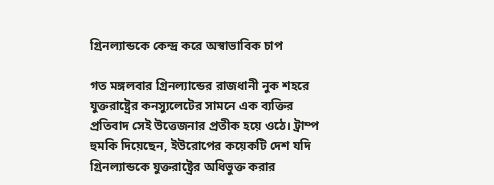গ্রিনল্যান্ডকে কেন্দ্র করে অস্বাভাবিক চাপ

গত মঙ্গলবার গ্রিনল্যান্ডের রাজধানী নুক শহরে যুক্তরাষ্ট্রের কনস্যুলেটের সামনে এক ব্যক্তির প্রতিবাদ সেই উত্তেজনার প্রতীক হয়ে ওঠে। ট্রাম্প হুমকি দিয়েছেন, ইউরোপের কয়েকটি দেশ যদি গ্রিনল্যান্ডকে যুক্তরাষ্ট্রের অধিভুক্ত করার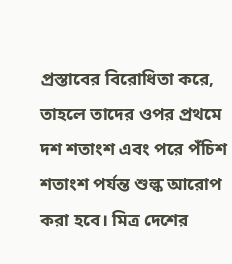প্রস্তাবের বিরোধিতা করে, তাহলে তাদের ওপর প্রথমে দশ শতাংশ এবং পরে পঁচিশ শতাংশ পর্যন্ত শুল্ক আরোপ করা হবে। মিত্র দেশের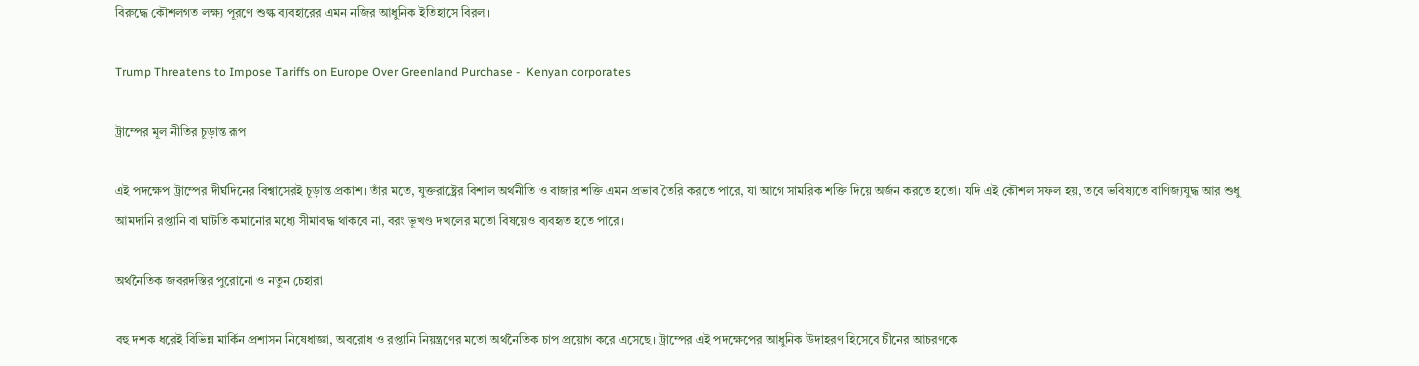বিরুদ্ধে কৌশলগত লক্ষ্য পূরণে শুল্ক ব্যবহারের এমন নজির আধুনিক ইতিহাসে বিরল।

Trump Threatens to Impose Tariffs on Europe Over Greenland Purchase -  Kenyan corporates

ট্রাম্পের মূল নীতির চূড়ান্ত রূপ

এই পদক্ষেপ ট্রাম্পের দীর্ঘদিনের বিশ্বাসেরই চূড়ান্ত প্রকাশ। তাঁর মতে, যুক্তরাষ্ট্রের বিশাল অর্থনীতি ও বাজার শক্তি এমন প্রভাব তৈরি করতে পারে, যা আগে সামরিক শক্তি দিয়ে অর্জন করতে হতো। যদি এই কৌশল সফল হয়, তবে ভবিষ্যতে বাণিজ্যযুদ্ধ আর শুধু আমদানি রপ্তানি বা ঘাটতি কমানোর মধ্যে সীমাবদ্ধ থাকবে না, বরং ভূখণ্ড দখলের মতো বিষয়েও ব্যবহৃত হতে পারে।

অর্থনৈতিক জবরদস্তির পুরোনো ও নতুন চেহারা

বহু দশক ধরেই বিভিন্ন মার্কিন প্রশাসন নিষেধাজ্ঞা, অবরোধ ও রপ্তানি নিয়ন্ত্রণের মতো অর্থনৈতিক চাপ প্রয়োগ করে এসেছে। ট্রাম্পের এই পদক্ষেপের আধুনিক উদাহরণ হিসেবে চীনের আচরণকে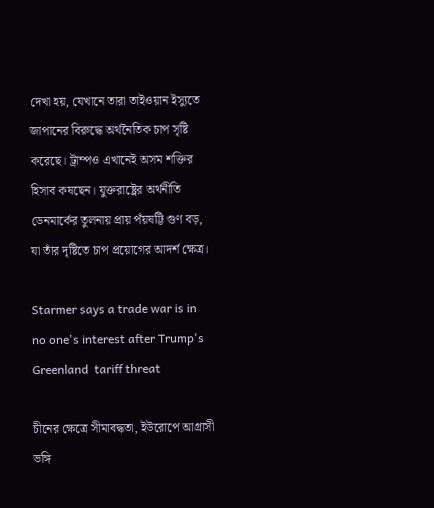দেখা হয়, যেখানে তারা তাইওয়ান ইস্যুতে জাপানের বিরুদ্ধে অর্থনৈতিক চাপ সৃষ্টি করেছে। ট্রাম্পও এখানেই অসম শক্তির হিসাব কষছেন। যুক্তরাষ্ট্রের অর্থনীতি ডেনমার্কের তুলনায় প্রায় পঁয়ষট্টি গুণ বড়, যা তাঁর দৃষ্টিতে চাপ প্রয়োগের আদর্শ ক্ষেত্র।

Starmer says a trade war is in no one's interest after Trump's Greenland  tariff threat

চীনের ক্ষেত্রে সীমাবদ্ধতা, ইউরোপে আগ্রাসী ভঙ্গি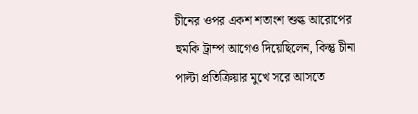চীনের ওপর একশ শতাংশ শুল্ক আরোপের হুমকি ট্রাম্প আগেও দিয়েছিলেন, কিন্তু চীনা পাল্টা প্রতিক্রিয়ার মুখে সরে আসতে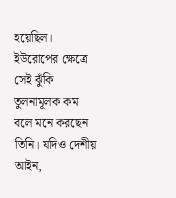হয়েছিল। ইউরোপের ক্ষেত্রে সেই ঝুঁকি তুলনামূলক কম বলে মনে করছেন তিনি। যদিও দেশীয় আইন,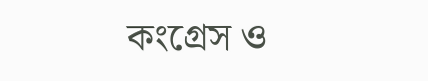কংগ্রেস ও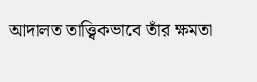আদালত তাত্ত্বিকভাবে তাঁর ক্ষমতা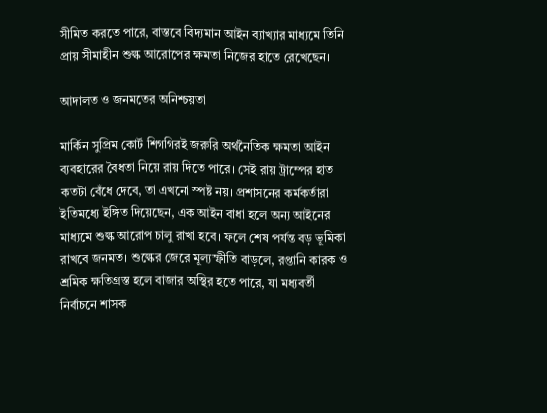সীমিত করতে পারে, বাস্তবে বিদ্যমান আইন ব্যাখ্যার মাধ্যমে তিনি প্রায় সীমাহীন শুল্ক আরোপের ক্ষমতা নিজের হাতে রেখেছেন।

আদালত ও জনমতের অনিশ্চয়তা

মার্কিন সুপ্রিম কোর্ট শিগগিরই জরুরি অর্থনৈতিক ক্ষমতা আইন ব্যবহারের বৈধতা নিয়ে রায় দিতে পারে। সেই রায় ট্রাম্পের হাত কতটা বেঁধে দেবে, তা এখনো স্পষ্ট নয়। প্রশাসনের কর্মকর্তারা ইতিমধ্যে ইঙ্গিত দিয়েছেন, এক আইন বাধা হলে অন্য আইনের মাধ্যমে শুল্ক আরোপ চালু রাখা হবে। ফলে শেষ পর্যন্ত বড় ভূমিকা রাখবে জনমত। শুল্কের জেরে মূল্যস্ফীতি বাড়লে, রপ্তানি কারক ও শ্রমিক ক্ষতিগ্রস্ত হলে বাজার অস্থির হতে পারে, যা মধ্যবর্তী নির্বাচনে শাসক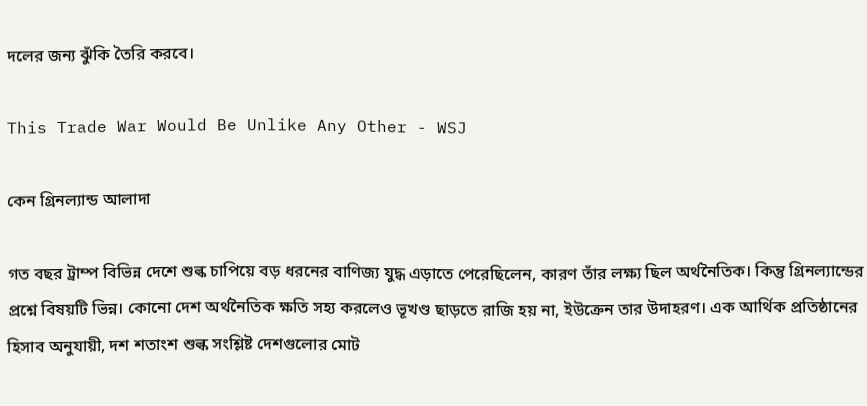দলের জন্য ঝুঁকি তৈরি করবে।

This Trade War Would Be Unlike Any Other - WSJ

কেন গ্রিনল্যান্ড আলাদা

গত বছর ট্রাম্প বিভিন্ন দেশে শুল্ক চাপিয়ে বড় ধরনের বাণিজ্য যুদ্ধ এড়াতে পেরেছিলেন, কারণ তাঁর লক্ষ্য ছিল অর্থনৈতিক। কিন্তু গ্রিনল্যান্ডের প্রশ্নে বিষয়টি ভিন্ন। কোনো দেশ অর্থনৈতিক ক্ষতি সহ্য করলেও ভূখণ্ড ছাড়তে রাজি হয় না, ইউক্রেন তার উদাহরণ। এক আর্থিক প্রতিষ্ঠানের হিসাব অনুযায়ী, দশ শতাংশ শুল্ক সংশ্লিষ্ট দেশগুলোর মোট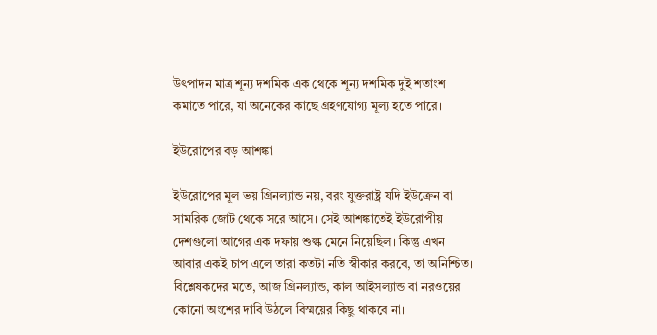উৎপাদন মাত্র শূন্য দশমিক এক থেকে শূন্য দশমিক দুই শতাংশ কমাতে পারে, যা অনেকের কাছে গ্রহণযোগ্য মূল্য হতে পারে।

ইউরোপের বড় আশঙ্কা

ইউরোপের মূল ভয় গ্রিনল্যান্ড নয়, বরং যুক্তরাষ্ট্র যদি ইউক্রেন বা সামরিক জোট থেকে সরে আসে। সেই আশঙ্কাতেই ইউরোপীয় দেশগুলো আগের এক দফায় শুল্ক মেনে নিয়েছিল। কিন্তু এখন আবার একই চাপ এলে তারা কতটা নতি স্বীকার করবে, তা অনিশ্চিত। বিশ্লেষকদের মতে, আজ গ্রিনল্যান্ড, কাল আইসল্যান্ড বা নরওয়ের কোনো অংশের দাবি উঠলে বিস্ময়ের কিছু থাকবে না।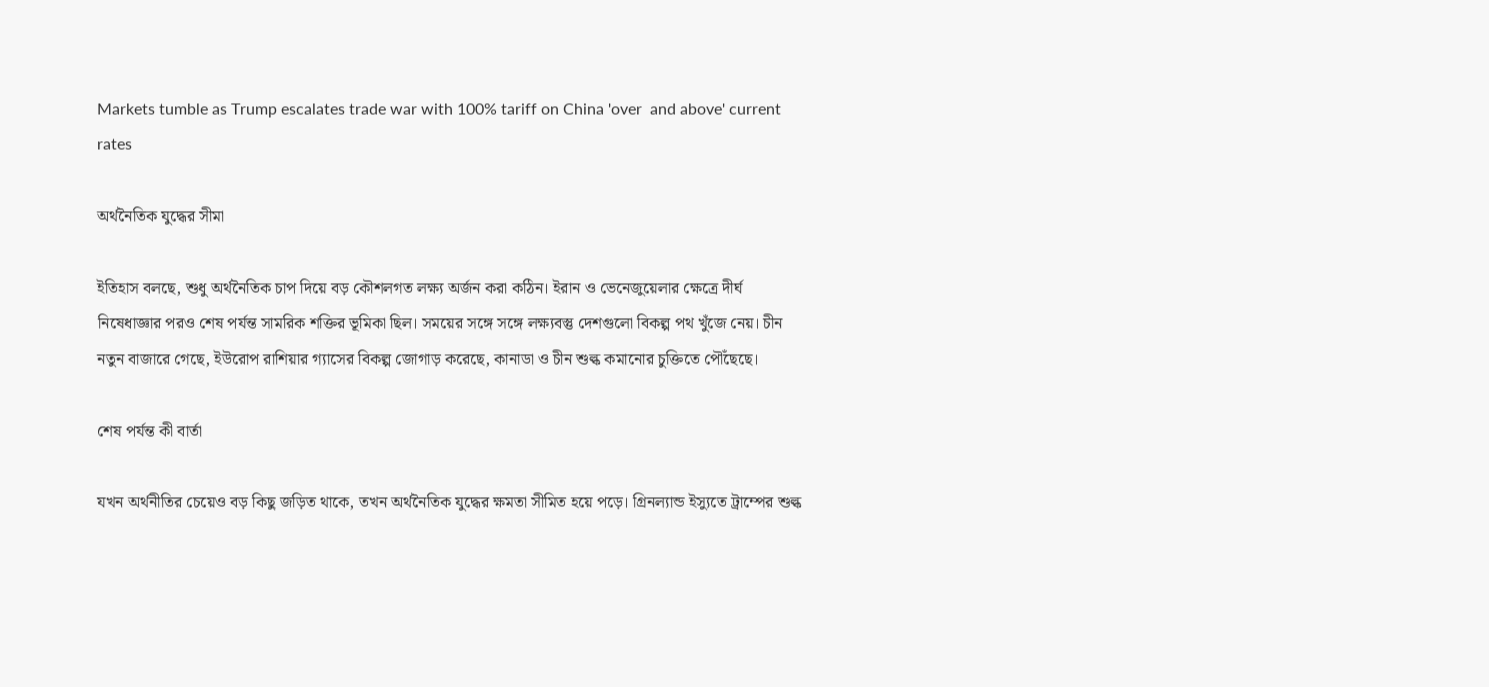Markets tumble as Trump escalates trade war with 100% tariff on China 'over  and above' current rates

অর্থনৈতিক যুদ্ধের সীমা

ইতিহাস বলছে, শুধু অর্থনৈতিক চাপ দিয়ে বড় কৌশলগত লক্ষ্য অর্জন করা কঠিন। ইরান ও ভেনেজুয়েলার ক্ষেত্রে দীর্ঘ নিষেধাজ্ঞার পরও শেষ পর্যন্ত সামরিক শক্তির ভূমিকা ছিল। সময়ের সঙ্গে সঙ্গে লক্ষ্যবস্তু দেশগুলো বিকল্প পথ খুঁজে নেয়। চীন নতুন বাজারে গেছে, ইউরোপ রাশিয়ার গ্যাসের বিকল্প জোগাড় করেছে, কানাডা ও চীন শুল্ক কমানোর চুক্তিতে পৌঁছেছে।

শেষ পর্যন্ত কী বার্তা

যখন অর্থনীতির চেয়েও বড় কিছু জড়িত থাকে, তখন অর্থনৈতিক যুদ্ধের ক্ষমতা সীমিত হয়ে পড়ে। গ্রিনল্যান্ড ইস্যুতে ট্রাম্পের শুল্ক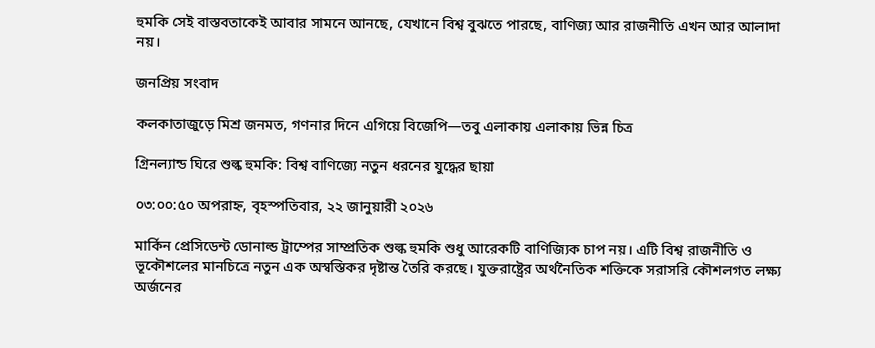হুমকি সেই বাস্তবতাকেই আবার সামনে আনছে, যেখানে বিশ্ব বুঝতে পারছে, বাণিজ্য আর রাজনীতি এখন আর আলাদা নয়।

জনপ্রিয় সংবাদ

কলকাতাজুড়ে মিশ্র জনমত, গণনার দিনে এগিয়ে বিজেপি—তবু এলাকায় এলাকায় ভিন্ন চিত্র

গ্রিনল্যান্ড ঘিরে শুল্ক হুমকি: বিশ্ব বাণিজ্যে নতুন ধরনের যুদ্ধের ছায়া

০৩:০০:৫০ অপরাহ্ন, বৃহস্পতিবার, ২২ জানুয়ারী ২০২৬

মার্কিন প্রেসিডেন্ট ডোনাল্ড ট্রাম্পের সাম্প্রতিক শুল্ক হুমকি শুধু আরেকটি বাণিজ্যিক চাপ নয়। এটি বিশ্ব রাজনীতি ও ভূকৌশলের মানচিত্রে নতুন এক অস্বস্তিকর দৃষ্টান্ত তৈরি করছে। যুক্তরাষ্ট্রের অর্থনৈতিক শক্তিকে সরাসরি কৌশলগত লক্ষ্য অর্জনের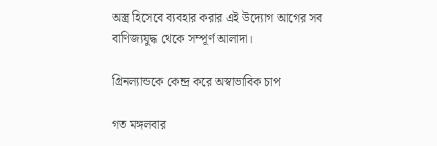অস্ত্র হিসেবে ব্যবহার করার এই উদ্যোগ আগের সব বাণিজ্যযুদ্ধ থেকে সম্পূর্ণ আলাদা।

গ্রিনল্যান্ডকে কেন্দ্র করে অস্বাভাবিক চাপ

গত মঙ্গলবার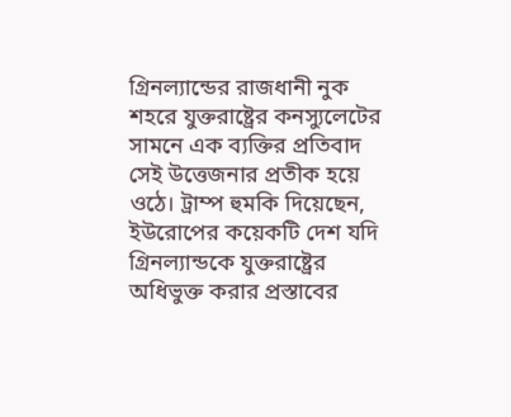গ্রিনল্যান্ডের রাজধানী নুক শহরে যুক্তরাষ্ট্রের কনস্যুলেটের সামনে এক ব্যক্তির প্রতিবাদ সেই উত্তেজনার প্রতীক হয়ে ওঠে। ট্রাম্প হুমকি দিয়েছেন, ইউরোপের কয়েকটি দেশ যদি গ্রিনল্যান্ডকে যুক্তরাষ্ট্রের অধিভুক্ত করার প্রস্তাবের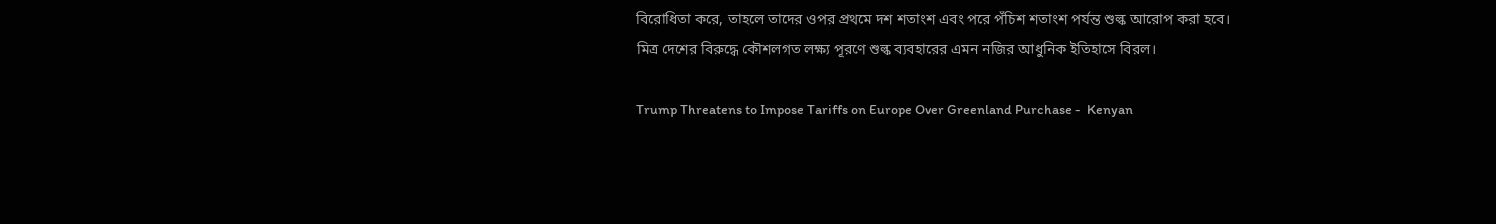বিরোধিতা করে, তাহলে তাদের ওপর প্রথমে দশ শতাংশ এবং পরে পঁচিশ শতাংশ পর্যন্ত শুল্ক আরোপ করা হবে। মিত্র দেশের বিরুদ্ধে কৌশলগত লক্ষ্য পূরণে শুল্ক ব্যবহারের এমন নজির আধুনিক ইতিহাসে বিরল।

Trump Threatens to Impose Tariffs on Europe Over Greenland Purchase -  Kenyan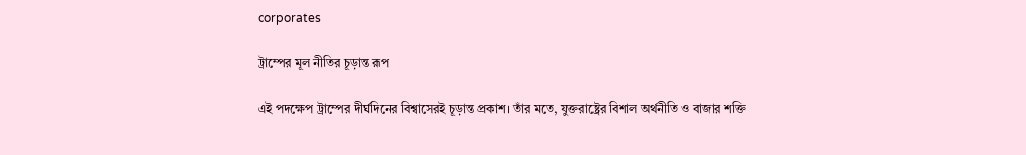corporates

ট্রাম্পের মূল নীতির চূড়ান্ত রূপ

এই পদক্ষেপ ট্রাম্পের দীর্ঘদিনের বিশ্বাসেরই চূড়ান্ত প্রকাশ। তাঁর মতে, যুক্তরাষ্ট্রের বিশাল অর্থনীতি ও বাজার শক্তি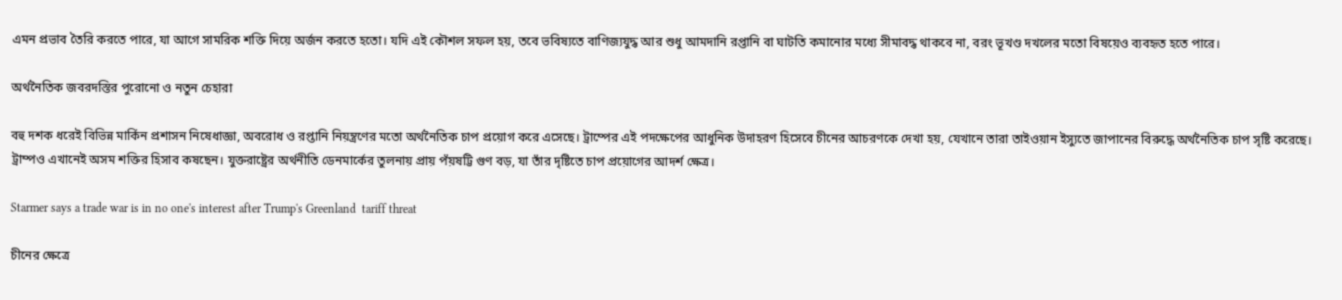এমন প্রভাব তৈরি করতে পারে, যা আগে সামরিক শক্তি দিয়ে অর্জন করতে হতো। যদি এই কৌশল সফল হয়, তবে ভবিষ্যতে বাণিজ্যযুদ্ধ আর শুধু আমদানি রপ্তানি বা ঘাটতি কমানোর মধ্যে সীমাবদ্ধ থাকবে না, বরং ভূখণ্ড দখলের মতো বিষয়েও ব্যবহৃত হতে পারে।

অর্থনৈতিক জবরদস্তির পুরোনো ও নতুন চেহারা

বহু দশক ধরেই বিভিন্ন মার্কিন প্রশাসন নিষেধাজ্ঞা, অবরোধ ও রপ্তানি নিয়ন্ত্রণের মতো অর্থনৈতিক চাপ প্রয়োগ করে এসেছে। ট্রাম্পের এই পদক্ষেপের আধুনিক উদাহরণ হিসেবে চীনের আচরণকে দেখা হয়, যেখানে তারা তাইওয়ান ইস্যুতে জাপানের বিরুদ্ধে অর্থনৈতিক চাপ সৃষ্টি করেছে। ট্রাম্পও এখানেই অসম শক্তির হিসাব কষছেন। যুক্তরাষ্ট্রের অর্থনীতি ডেনমার্কের তুলনায় প্রায় পঁয়ষট্টি গুণ বড়, যা তাঁর দৃষ্টিতে চাপ প্রয়োগের আদর্শ ক্ষেত্র।

Starmer says a trade war is in no one's interest after Trump's Greenland  tariff threat

চীনের ক্ষেত্রে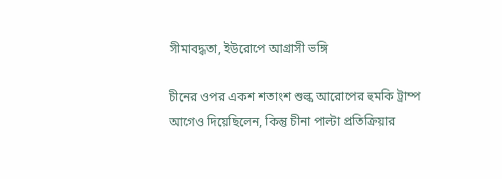সীমাবদ্ধতা, ইউরোপে আগ্রাসী ভঙ্গি

চীনের ওপর একশ শতাংশ শুল্ক আরোপের হুমকি ট্রাম্প আগেও দিয়েছিলেন, কিন্তু চীনা পাল্টা প্রতিক্রিয়ার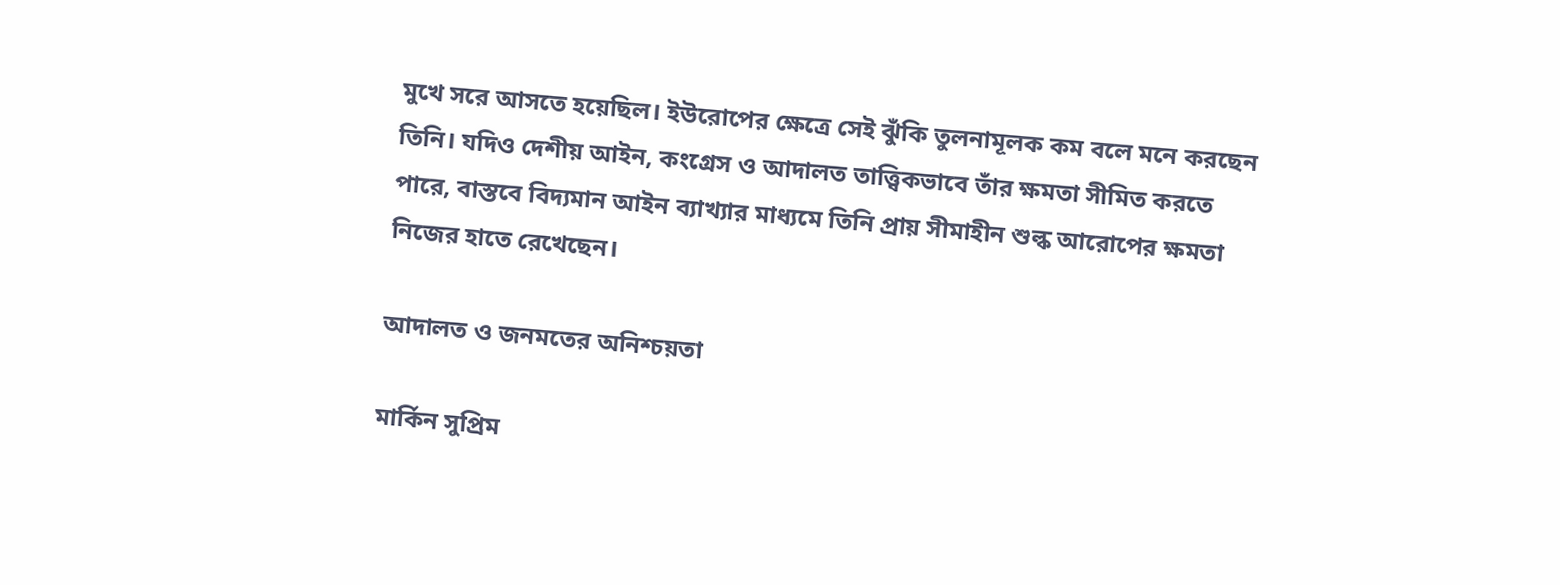মুখে সরে আসতে হয়েছিল। ইউরোপের ক্ষেত্রে সেই ঝুঁকি তুলনামূলক কম বলে মনে করছেন তিনি। যদিও দেশীয় আইন, কংগ্রেস ও আদালত তাত্ত্বিকভাবে তাঁর ক্ষমতা সীমিত করতে পারে, বাস্তবে বিদ্যমান আইন ব্যাখ্যার মাধ্যমে তিনি প্রায় সীমাহীন শুল্ক আরোপের ক্ষমতা নিজের হাতে রেখেছেন।

আদালত ও জনমতের অনিশ্চয়তা

মার্কিন সুপ্রিম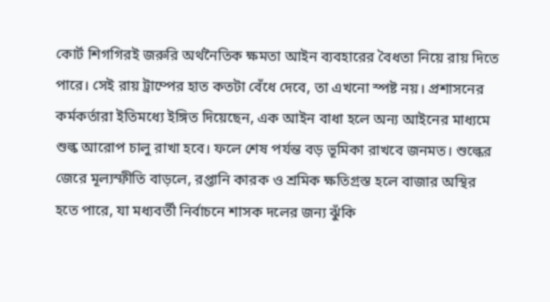কোর্ট শিগগিরই জরুরি অর্থনৈতিক ক্ষমতা আইন ব্যবহারের বৈধতা নিয়ে রায় দিতে পারে। সেই রায় ট্রাম্পের হাত কতটা বেঁধে দেবে, তা এখনো স্পষ্ট নয়। প্রশাসনের কর্মকর্তারা ইতিমধ্যে ইঙ্গিত দিয়েছেন, এক আইন বাধা হলে অন্য আইনের মাধ্যমে শুল্ক আরোপ চালু রাখা হবে। ফলে শেষ পর্যন্ত বড় ভূমিকা রাখবে জনমত। শুল্কের জেরে মূল্যস্ফীতি বাড়লে, রপ্তানি কারক ও শ্রমিক ক্ষতিগ্রস্ত হলে বাজার অস্থির হতে পারে, যা মধ্যবর্তী নির্বাচনে শাসক দলের জন্য ঝুঁকি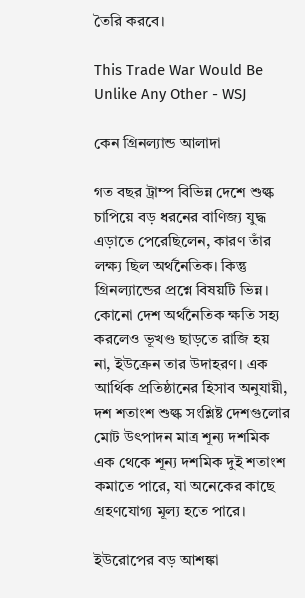তৈরি করবে।

This Trade War Would Be Unlike Any Other - WSJ

কেন গ্রিনল্যান্ড আলাদা

গত বছর ট্রাম্প বিভিন্ন দেশে শুল্ক চাপিয়ে বড় ধরনের বাণিজ্য যুদ্ধ এড়াতে পেরেছিলেন, কারণ তাঁর লক্ষ্য ছিল অর্থনৈতিক। কিন্তু গ্রিনল্যান্ডের প্রশ্নে বিষয়টি ভিন্ন। কোনো দেশ অর্থনৈতিক ক্ষতি সহ্য করলেও ভূখণ্ড ছাড়তে রাজি হয় না, ইউক্রেন তার উদাহরণ। এক আর্থিক প্রতিষ্ঠানের হিসাব অনুযায়ী, দশ শতাংশ শুল্ক সংশ্লিষ্ট দেশগুলোর মোট উৎপাদন মাত্র শূন্য দশমিক এক থেকে শূন্য দশমিক দুই শতাংশ কমাতে পারে, যা অনেকের কাছে গ্রহণযোগ্য মূল্য হতে পারে।

ইউরোপের বড় আশঙ্কা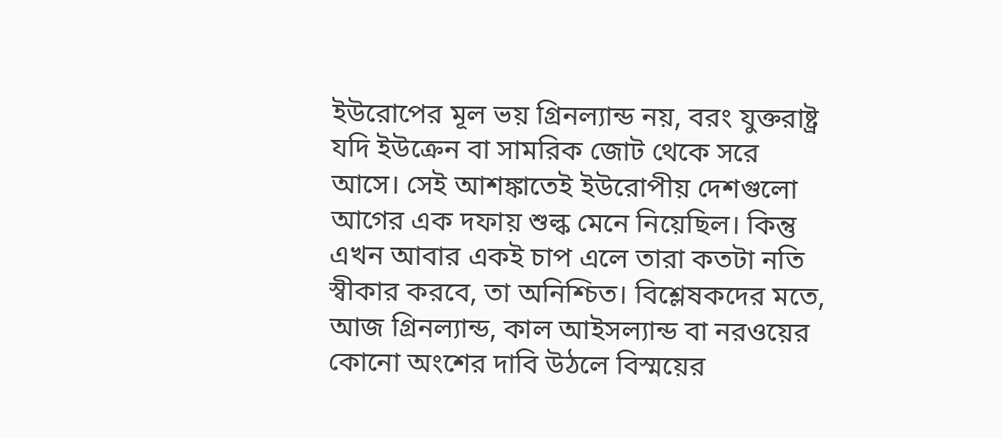ইউরোপের মূল ভয় গ্রিনল্যান্ড নয়, বরং যুক্তরাষ্ট্র যদি ইউক্রেন বা সামরিক জোট থেকে সরে আসে। সেই আশঙ্কাতেই ইউরোপীয় দেশগুলো আগের এক দফায় শুল্ক মেনে নিয়েছিল। কিন্তু এখন আবার একই চাপ এলে তারা কতটা নতি স্বীকার করবে, তা অনিশ্চিত। বিশ্লেষকদের মতে, আজ গ্রিনল্যান্ড, কাল আইসল্যান্ড বা নরওয়ের কোনো অংশের দাবি উঠলে বিস্ময়ের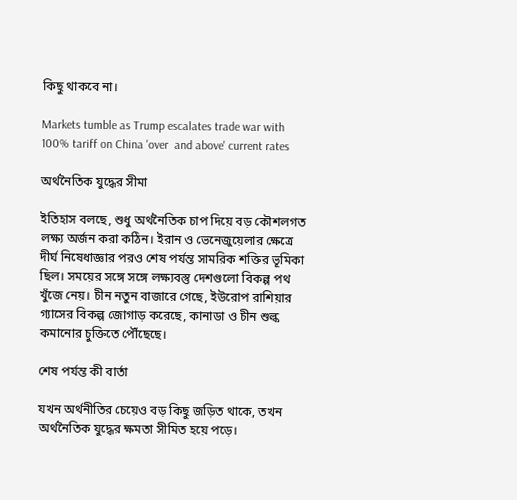কিছু থাকবে না।

Markets tumble as Trump escalates trade war with 100% tariff on China 'over  and above' current rates

অর্থনৈতিক যুদ্ধের সীমা

ইতিহাস বলছে, শুধু অর্থনৈতিক চাপ দিয়ে বড় কৌশলগত লক্ষ্য অর্জন করা কঠিন। ইরান ও ভেনেজুয়েলার ক্ষেত্রে দীর্ঘ নিষেধাজ্ঞার পরও শেষ পর্যন্ত সামরিক শক্তির ভূমিকা ছিল। সময়ের সঙ্গে সঙ্গে লক্ষ্যবস্তু দেশগুলো বিকল্প পথ খুঁজে নেয়। চীন নতুন বাজারে গেছে, ইউরোপ রাশিয়ার গ্যাসের বিকল্প জোগাড় করেছে, কানাডা ও চীন শুল্ক কমানোর চুক্তিতে পৌঁছেছে।

শেষ পর্যন্ত কী বার্তা

যখন অর্থনীতির চেয়েও বড় কিছু জড়িত থাকে, তখন অর্থনৈতিক যুদ্ধের ক্ষমতা সীমিত হয়ে পড়ে।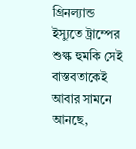গ্রিনল্যান্ড ইস্যুতে ট্রাম্পের শুল্ক হুমকি সেই বাস্তবতাকেই আবার সামনে আনছে,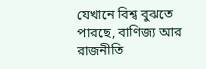যেখানে বিশ্ব বুঝতে পারছে, বাণিজ্য আর রাজনীতি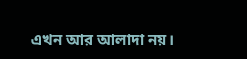এখন আর আলাদা নয়।